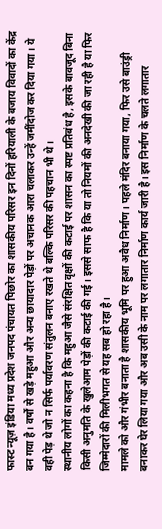फास्ट न्यूज़ इंडिया मध्य प्रदेश जनपद पंचायत पिछोर का शासकीय परिसर इन दिनों हरियाली के बजाय विवादों का केंद्र बन गया है। वर्षों से खड़े महुआ और अन्य छायादार पेड़ों पर अचानक आरा चलाकर उन्हें जमींदोज कर दिया गया। ये वही पेड़ थे जो न सिर्फ पर्यावरण संतुलन बनाए रखते थे बल्कि परिसर की पहचान भी थे।
स्थानीय लोगों का कहना है कि महुआ जैसे संरक्षित वृक्षों की कटाई पर शासन का स्पष्ट प्रतिबंध है, इसके बावजूद बिना किसी अनुमति के खुलेआम पेड़ों की कटाई की गई। इससे साफ है कि या तो नियमों की अनदेखी की जा रही है या फिर जिम्मेदारों की मिलीभगत से यह सब हो रहा है।
मामले को और गंभीर बनाता है शासकीय भूमि पर हुआ अवैध निर्माण। पहले मंदिर बनाया गया, फिर उसे बाउंड्री बनाकर घेर लिया गया और अब उसी के नाम पर लगातार निर्माण कार्य जारी है। इस निर्माण के चलते लगातार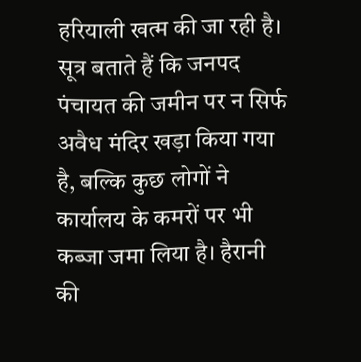हरियाली खत्म की जा रही है।
सूत्र बताते हैं कि जनपद पंचायत की जमीन पर न सिर्फ अवैध मंदिर खड़ा किया गया है, बल्कि कुछ लोगों ने कार्यालय के कमरों पर भी कब्जा जमा लिया है। हैरानी की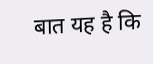बात यह है कि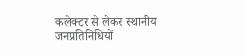कलेक्टर से लेकर स्थानीय जनप्रतिनिधियों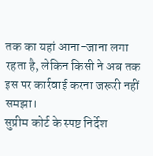तक का यहां आना-जाना लगा रहता है, लेकिन किसी ने अब तक इस पर कार्रवाई करना जरूरी नहीं समझा।
सुप्रीम कोर्ट के स्पष्ट निर्देश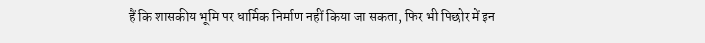हैं कि शासकीय भूमि पर धार्मिक निर्माण नहीं किया जा सकता, फिर भी पिछोर में इन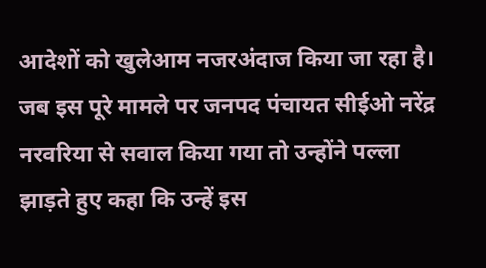आदेशों को खुलेआम नजरअंदाज किया जा रहा है।
जब इस पूरे मामले पर जनपद पंचायत सीईओ नरेंद्र नरवरिया से सवाल किया गया तो उन्होंने पल्ला झाड़ते हुए कहा कि उन्हें इस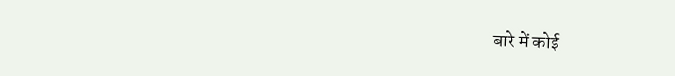बारे में कोई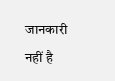जानकारी नहीं है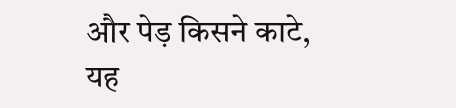और पेड़ किसने काटे, यह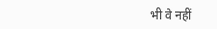भी वे नहीं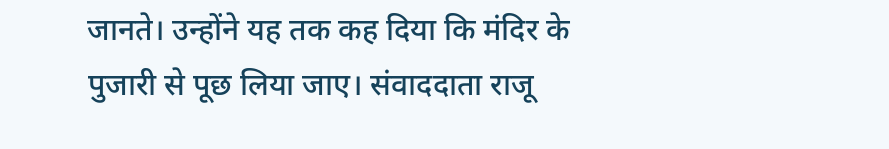जानते। उन्होंने यह तक कह दिया कि मंदिर के पुजारी से पूछ लिया जाए। संवाददाता राजू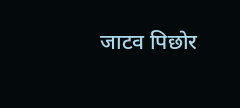जाटव पिछोर